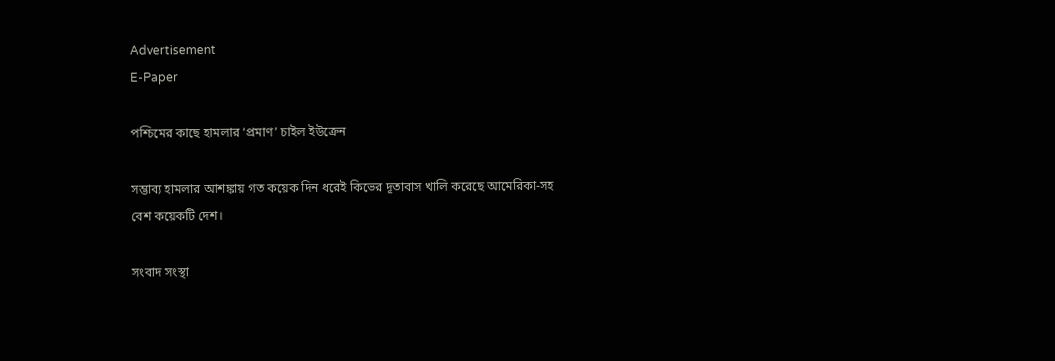Advertisement
E-Paper

পশ্চিমের কাছে হামলার ‘প্রমাণ’ চাইল ইউক্রেন

সম্ভাব্য হামলার আশঙ্কায় গত কয়েক দিন ধরেই কিভের দূতাবাস খালি করেছে আমেরিকা-সহ বেশ কয়েকটি দেশ।

সংবাদ সংস্থা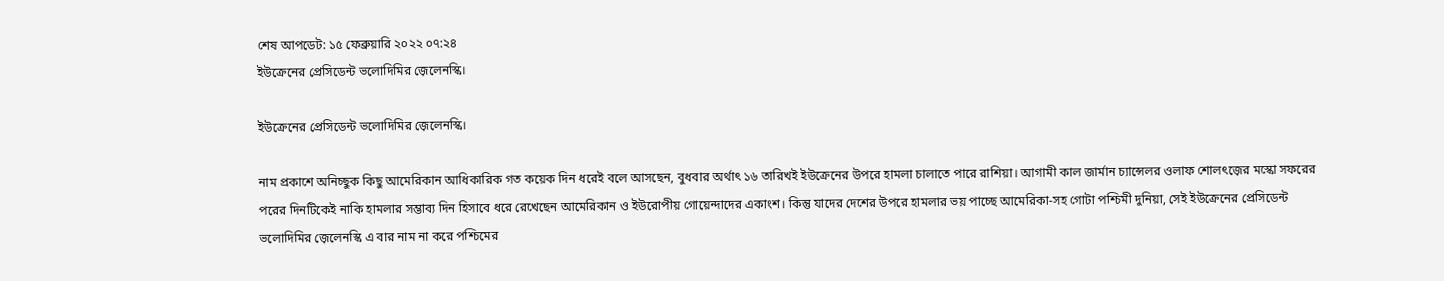শেষ আপডেট: ১৫ ফেব্রুয়ারি ২০২২ ০৭:২৪
ইউক্রেনের প্রেসিডেন্ট ভলোদিমির জ়েলেনস্কি।

ইউক্রেনের প্রেসিডেন্ট ভলোদিমির জ়েলেনস্কি।

নাম প্রকাশে অনিচ্ছুক কিছু আমেরিকান আধিকারিক গত কয়েক দিন ধরেই বলে আসছেন, বুধবার অর্থাৎ ১৬ তারিখই ইউক্রেনের উপরে হামলা চালাতে পারে রাশিয়া। আগামী কাল জার্মান চ্যান্সেলর ওলাফ শোলৎজ়ের মস্কো সফরের পরের দিনটিকেই নাকি হামলার সম্ভাব্য দিন হিসাবে ধরে রেখেছেন আমেরিকান ও ইউরোপীয় গোয়েন্দাদের একাংশ। কিন্তু যাদের দেশের উপরে হামলার ভয় পাচ্ছে আমেরিকা-সহ গোটা পশ্চিমী দুনিয়া, সেই ইউক্রেনের প্রেসিডেন্ট ভলোদিমির জ়েলেনস্কি এ বার নাম না করে পশ্চিমের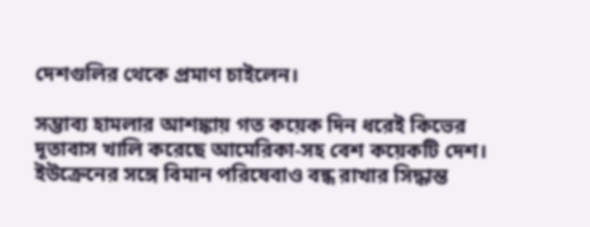দেশগুলির থেকে প্রমাণ চাইলেন।

সম্ভাব্য হামলার আশঙ্কায় গত কয়েক দিন ধরেই কিভের দূতাবাস খালি করেছে আমেরিকা-সহ বেশ কয়েকটি দেশ। ইউক্রেনের সঙ্গে বিমান পরিষেবাও বন্ধ রাখার সিদ্ধান্ত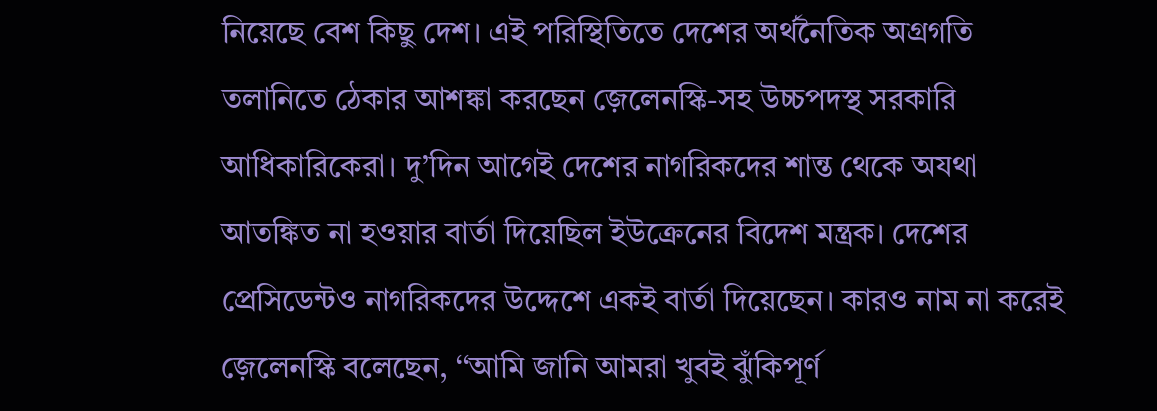নিয়েছে বেশ কিছু দেশ। এই পরিস্থিতিতে দেশের অর্থনৈতিক অগ্রগতি তলানিতে ঠেকার আশঙ্কা করছেন জ়েলেনস্কি-সহ উচ্চপদস্থ সরকারি আধিকারিকেরা। দু’দিন আগেই দেশের নাগরিকদের শান্ত থেকে অযথা আতঙ্কিত না হওয়ার বার্তা দিয়েছিল ইউক্রেনের বিদেশ মন্ত্রক। দেশের প্রেসিডেন্টও নাগরিকদের উদ্দেশে একই বার্তা দিয়েছেন। কারও নাম না করেই জ়েলেনস্কি বলেছেন, ‘‘আমি জানি আমরা খুবই ঝুঁকিপূর্ণ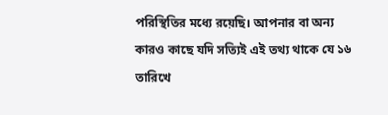পরিস্থিতির মধ্যে রয়েছি। আপনার বা অন্য কারও কাছে যদি সত্যিই এই তথ্য থাকে যে ১৬ তারিখে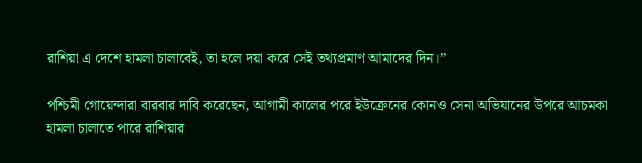রাশিয়া এ দেশে হামলা চালাবেই, তা হলে দয়া করে সেই তথ্যপ্রমাণ আমাদের দিন।’’

পশ্চিমী গোয়েন্দারা বারবার দাবি করেছেন, আগামী কালের পরে ইউক্রেনের কোনও সেনা অভিযানের উপরে আচমকা হামলা চালাতে পারে রাশিয়ার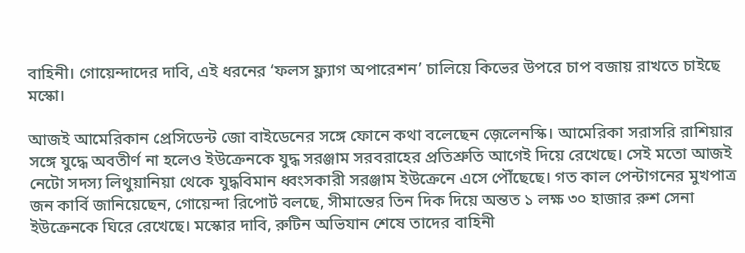বাহিনী। গোয়েন্দাদের দাবি, এই ধরনের ‘ফলস ফ্ল্যাগ অপারেশন’ চালিয়ে কিভের উপরে চাপ বজায় রাখতে চাইছে মস্কো।

আজই আমেরিকান প্রেসিডেন্ট জো বাইডেনের সঙ্গে ফোনে কথা বলেছেন জ়েলেনস্কি। আমেরিকা সরাসরি রাশিয়ার সঙ্গে যুদ্ধে অবতীর্ণ না হলেও ইউক্রেনকে যুদ্ধ সরঞ্জাম সরবরাহের প্রতিশ্রুতি আগেই দিয়ে রেখেছে। সেই মতো আজই নেটো সদস্য লিথুয়ানিয়া থেকে যুদ্ধবিমান ধ্বংসকারী সরঞ্জাম ইউক্রেনে এসে পৌঁছেছে। গত কাল পেন্টাগনের মুখপাত্র জন কার্বি জানিয়েছেন, গোয়েন্দা রিপোর্ট বলছে, সীমান্তের তিন দিক দিয়ে অন্তত ১ লক্ষ ৩০ হাজার রুশ সেনা ইউক্রেনকে ঘিরে রেখেছে। মস্কোর দাবি, রুটিন অভিযান শেষে তাদের বাহিনী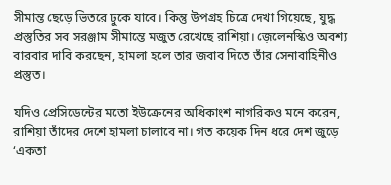সীমান্ত ছেড়ে ভিতরে ঢুকে যাবে। কিন্তু উপগ্রহ চিত্রে দেখা গিয়েছে, যুদ্ধ প্রস্তুতির সব সরঞ্জাম সীমান্তে মজুত রেখেছে রাশিয়া। জ়েলেনস্কিও অবশ্য বারবার দাবি করছেন, হামলা হলে তার জবাব দিতে তাঁর সেনাবাহিনীও প্রস্তুত।

যদিও প্রেসিডেন্টের মতো ইউক্রেনের অধিকাংশ নাগরিকও মনে করেন, রাশিয়া তাঁদের দেশে হামলা চালাবে না। গত কয়েক দিন ধরে দেশ জুড়ে ‘একতা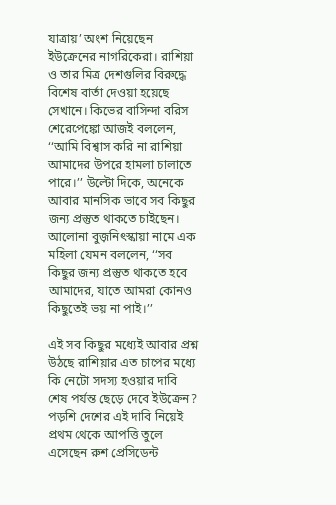যাত্রায়’ অংশ নিয়েছেন ইউক্রেনের নাগরিকেরা। রাশিয়া ও তার মিত্র দেশগুলির বিরুদ্ধে বিশেষ বার্তা দেওয়া হয়েছে সেখানে। কিভের বাসিন্দা বরিস শেরেপেঙ্কো আজই বললেন, ‘‘আমি বিশ্বাস করি না রাশিয়া আমাদের উপরে হামলা চালাতে পারে।’’ উল্টো দিকে, অনেকে আবার মানসিক ভাবে সব কিছুর জন্য প্রস্তুত থাকতে চাইছেন। আলোনা বুজ়নিৎস্কায়া নামে এক মহিলা যেমন বললেন, ‘‘সব কিছুর জন্য প্রস্তুত থাকতে হবে আমাদের, যাতে আমরা কোনও কিছুতেই ভয় না পাই।’’

এই সব কিছুর মধ্যেই আবার প্রশ্ন উঠছে রাশিয়ার এত চাপের মধ্যে কি নেটো সদস্য হওয়ার দাবি শেষ পর্যন্ত ছেড়ে দেবে ইউক্রেন? পড়শি দেশের এই দাবি নিয়েই প্রথম থেকে আপত্তি তুলে এসেছেন রুশ প্রেসিডেন্ট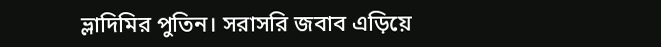ভ্লাদিমির পুতিন। সরাসরি জবাব এড়িয়ে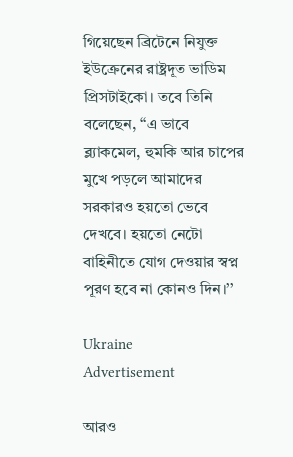গিয়েছেন ব্রিটেনে নিযুক্ত ইউক্রেনের রাষ্ট্রদূত ভাডিম প্রিসটাইকো। তবে তিনি বলেছেন, ‘‘এ ভাবে ব্ল্যাকমেল, হুমকি আর চাপের মুখে পড়লে আমাদের সরকারও হয়তো ভেবে দেখবে। হয়তো নেটো বাহিনীতে যোগ দেওয়ার স্বপ্ন পূরণ হবে না কোনও দিন।’’

Ukraine
Advertisement

আরও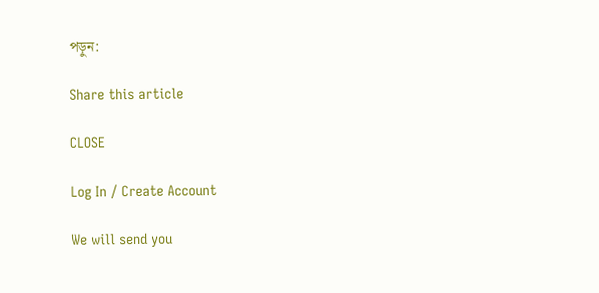পড়ুন:

Share this article

CLOSE

Log In / Create Account

We will send you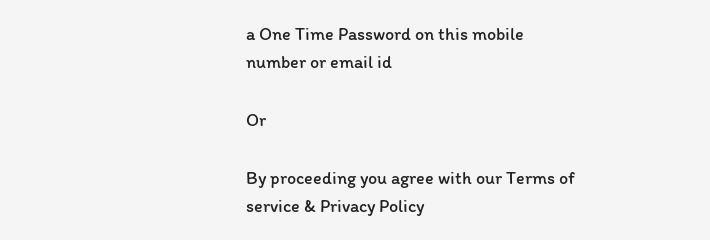a One Time Password on this mobile number or email id

Or

By proceeding you agree with our Terms of service & Privacy Policy